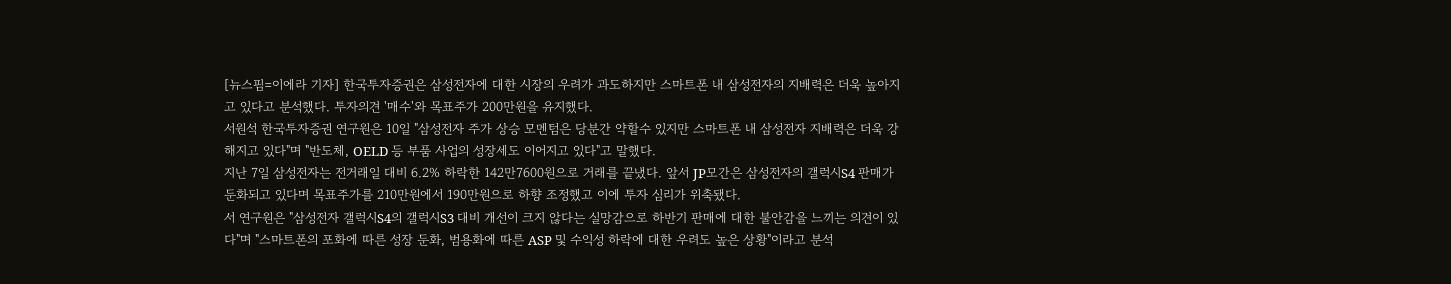[뉴스핌=이에라 기자] 한국투자증권은 삼성전자에 대한 시장의 우려가 과도하지만 스마트폰 내 삼성전자의 지배력은 더욱 높아지고 있다고 분석했다. 투자의견 '매수'와 목표주가 200만원을 유지했다.
서원석 한국투자증권 연구원은 10일 "삼성전자 주가 상승 모멘텀은 당분간 약할수 있지만 스마트폰 내 삼성전자 지배력은 더욱 강해지고 있다"며 "반도체, OELD 등 부품 사업의 성장세도 이어지고 있다"고 말했다.
지난 7일 삼성전자는 전거래일 대비 6.2% 하락한 142만7600원으로 거래를 끝냈다. 앞서 JP모간은 삼성전자의 갤럭시S4 판매가 둔화되고 있다며 목표주가를 210만원에서 190만원으로 하향 조정했고 이에 투자 심리가 위축됐다.
서 연구원은 "삼성전자 갤럭시S4의 갤럭시S3 대비 개선이 크지 않다는 실망감으로 하반기 판매에 대한 불안감을 느끼는 의견이 있다"며 "스마트폰의 포화에 따른 성장 둔화, 범용화에 따른 ASP 및 수익성 하락에 대한 우려도 높은 상황"이라고 분석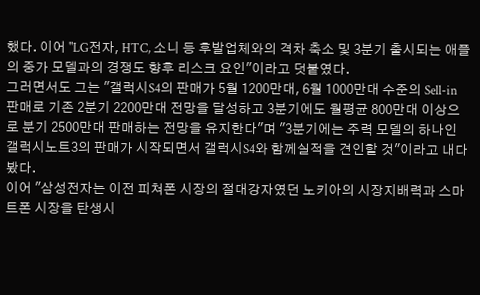했다. 이어 "LG전자, HTC, 소니 등 후발업체와의 격차 축소 및 3분기 출시되는 애플의 중가 모델과의 경쟁도 향후 리스크 요인"이라고 덧붙였다.
그러면서도 그는 "갤럭시S4의 판매가 5월 1200만대, 6월 1000만대 수준의 Sell-in 판매로 기존 2분기 2200만대 전망을 달성하고 3분기에도 월평균 800만대 이상으로 분기 2500만대 판매하는 전망을 유지한다"며 "3분기에는 주력 모델의 하나인 갤럭시노트3의 판매가 시작되면서 갤럭시S4와 함께실적을 견인할 것"이라고 내다봤다.
이어 "삼성전자는 이전 피쳐폰 시장의 절대강자였던 노키아의 시장지배력과 스마트폰 시장을 탄생시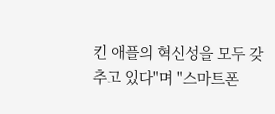킨 애플의 혁신성을 모두 갖추고 있다"며 "스마트폰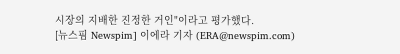시장의 지배한 진정한 거인"이라고 평가했다.
[뉴스핌 Newspim] 이에라 기자 (ERA@newspim.com)